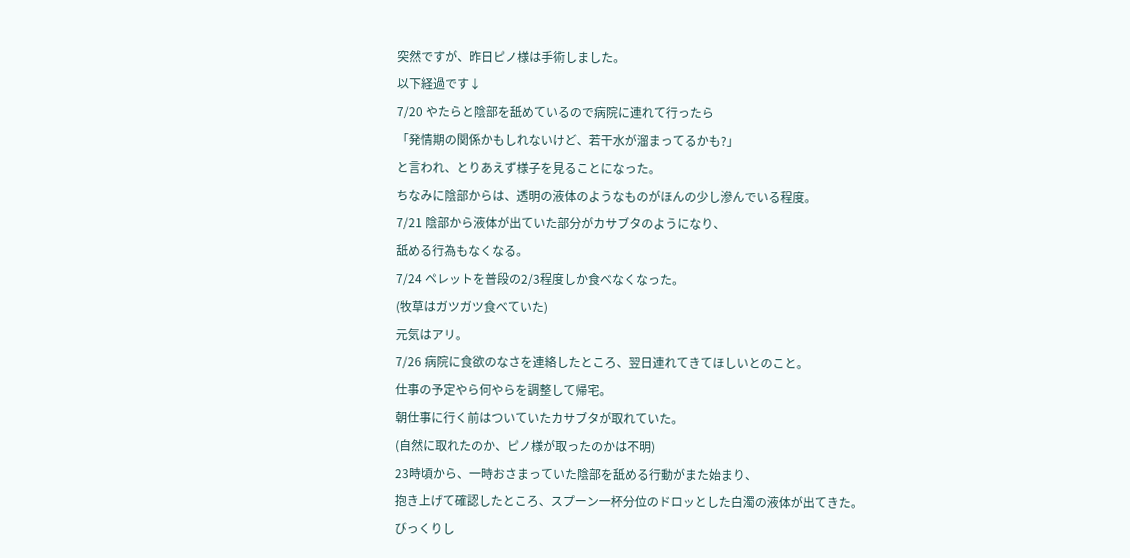突然ですが、昨日ピノ様は手術しました。
以下経過です↓
7/20 やたらと陰部を舐めているので病院に連れて行ったら
「発情期の関係かもしれないけど、若干水が溜まってるかも?」
と言われ、とりあえず様子を見ることになった。
ちなみに陰部からは、透明の液体のようなものがほんの少し滲んでいる程度。
7/21 陰部から液体が出ていた部分がカサブタのようになり、
舐める行為もなくなる。
7/24 ペレットを普段の2/3程度しか食べなくなった。
(牧草はガツガツ食べていた)
元気はアリ。
7/26 病院に食欲のなさを連絡したところ、翌日連れてきてほしいとのこと。
仕事の予定やら何やらを調整して帰宅。
朝仕事に行く前はついていたカサブタが取れていた。
(自然に取れたのか、ピノ様が取ったのかは不明)
23時頃から、一時おさまっていた陰部を舐める行動がまた始まり、
抱き上げて確認したところ、スプーン一杯分位のドロッとした白濁の液体が出てきた。
びっくりし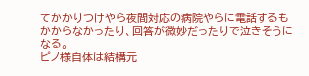てかかりつけやら夜間対応の病院やらに電話するも
かからなかったり、回答が微妙だったりで泣きそうになる。
ピノ様自体は結構元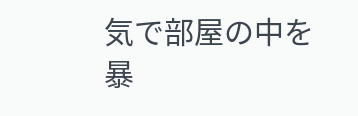気で部屋の中を暴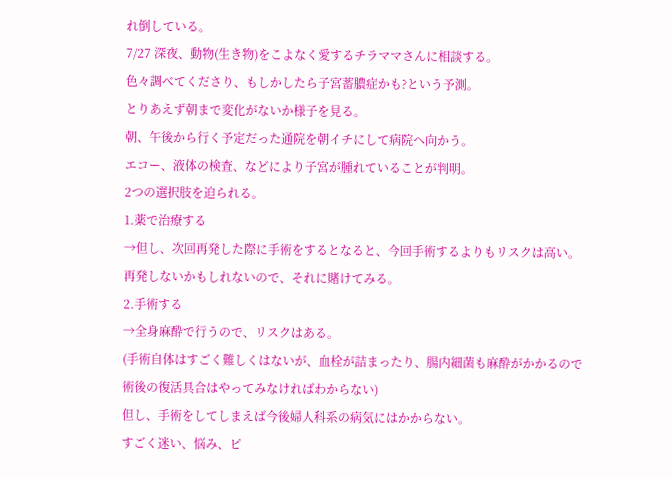れ倒している。
7/27 深夜、動物(生き物)をこよなく愛するチラママさんに相談する。
色々調べてくださり、もしかしたら子宮蓄膿症かも?という予測。
とりあえず朝まで変化がないか様子を見る。
朝、午後から行く予定だった通院を朝イチにして病院へ向かう。
エコー、液体の検査、などにより子宮が腫れていることが判明。
2つの選択肢を迫られる。
1.薬で治療する
→但し、次回再発した際に手術をするとなると、今回手術するよりもリスクは高い。
再発しないかもしれないので、それに賭けてみる。
2.手術する
→全身麻酔で行うので、リスクはある。
(手術自体はすごく難しくはないが、血栓が詰まったり、腸内細菌も麻酔がかかるので
術後の復活具合はやってみなければわからない)
但し、手術をしてしまえば今後婦人科系の病気にはかからない。
すごく迷い、悩み、ピ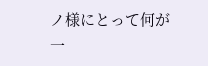ノ様にとって何が一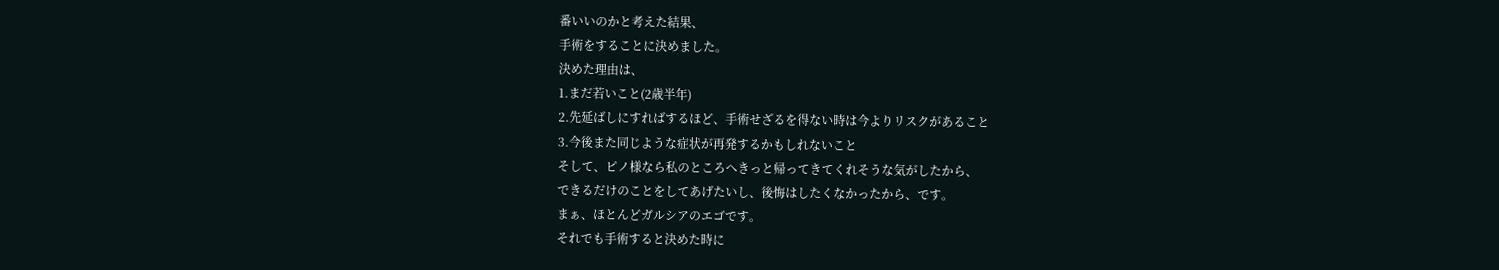番いいのかと考えた結果、
手術をすることに決めました。
決めた理由は、
1.まだ若いこと(2歳半年)
2.先延ばしにすればするほど、手術せざるを得ない時は今よりリスクがあること
3.今後また同じような症状が再発するかもしれないこと
そして、ピノ様なら私のところへきっと帰ってきてくれそうな気がしたから、
できるだけのことをしてあげたいし、後悔はしたくなかったから、です。
まぁ、ほとんどガルシアのエゴです。
それでも手術すると決めた時に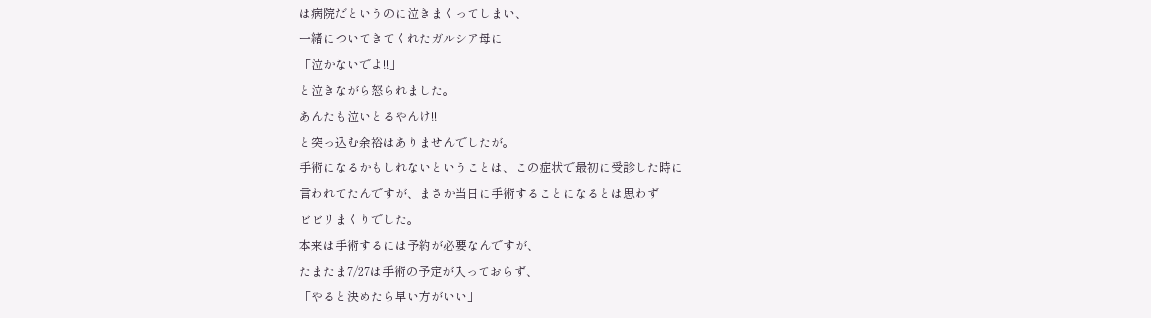は病院だというのに泣きまくってしまい、
一緒についてきてくれたガルシア母に
「泣かないでよ!!」
と泣きながら怒られました。
あんたも泣いとるやんけ!!
と突っ込む余裕はありませんでしたが。
手術になるかもしれないということは、この症状で最初に受診した時に
言われてたんですが、まさか当日に手術することになるとは思わず
ビビリまくりでした。
本来は手術するには予約が必要なんですが、
たまたま7/27は手術の予定が入っておらず、
「やると決めたら早い方がいい」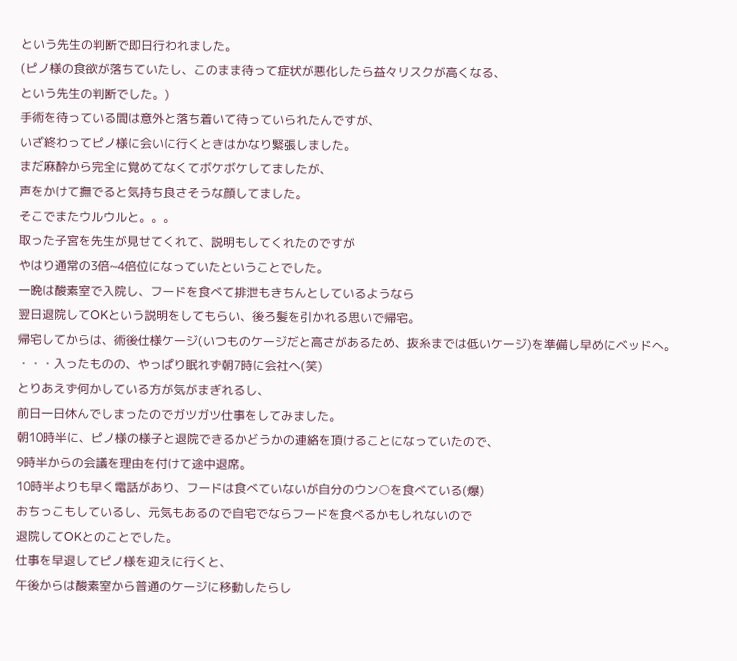という先生の判断で即日行われました。
(ピノ様の食欲が落ちていたし、このまま待って症状が悪化したら益々リスクが高くなる、
という先生の判断でした。)
手術を待っている間は意外と落ち着いて待っていられたんですが、
いざ終わってピノ様に会いに行くときはかなり緊張しました。
まだ麻酔から完全に覚めてなくてボケボケしてましたが、
声をかけて撫でると気持ち良さそうな顔してました。
そこでまたウルウルと。。。
取った子宮を先生が見せてくれて、説明もしてくれたのですが
やはり通常の3倍~4倍位になっていたということでした。
一晩は酸素室で入院し、フードを食べて排泄もきちんとしているようなら
翌日退院してOKという説明をしてもらい、後ろ髪を引かれる思いで帰宅。
帰宅してからは、術後仕様ケージ(いつものケージだと高さがあるため、抜糸までは低いケージ)を準備し早めにベッドへ。
・・・入ったものの、やっぱり眠れず朝7時に会社へ(笑)
とりあえず何かしている方が気がまぎれるし、
前日一日休んでしまったのでガツガツ仕事をしてみました。
朝10時半に、ピノ様の様子と退院できるかどうかの連絡を頂けることになっていたので、
9時半からの会議を理由を付けて途中退席。
10時半よりも早く電話があり、フードは食べていないが自分のウン○を食べている(爆)
おちっこもしているし、元気もあるので自宅でならフードを食べるかもしれないので
退院してOKとのことでした。
仕事を早退してピノ様を迎えに行くと、
午後からは酸素室から普通のケージに移動したらし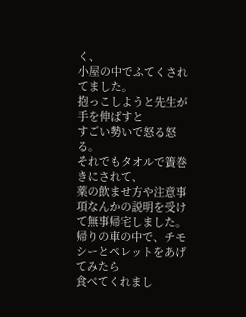く、
小屋の中でふてくされてました。
抱っこしようと先生が手を伸ばすと
すごい勢いで怒る怒る。
それでもタオルで簀巻きにされて、
薬の飲ませ方や注意事項なんかの説明を受けて無事帰宅しました。
帰りの車の中で、チモシーとペレットをあげてみたら
食べてくれまし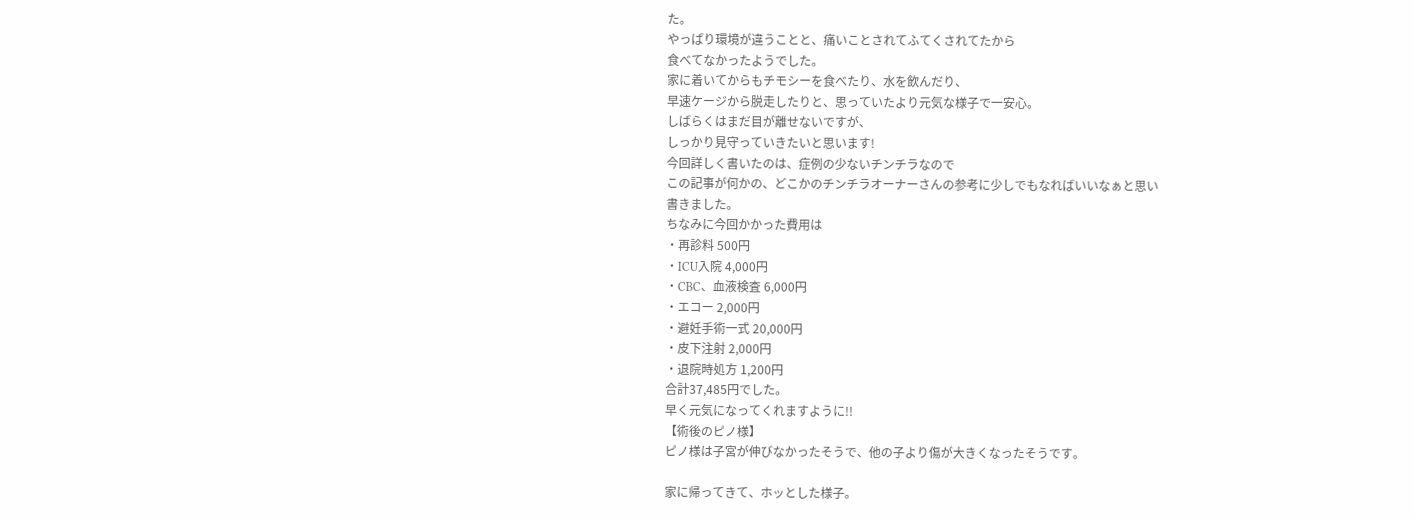た。
やっぱり環境が違うことと、痛いことされてふてくされてたから
食べてなかったようでした。
家に着いてからもチモシーを食べたり、水を飲んだり、
早速ケージから脱走したりと、思っていたより元気な様子で一安心。
しばらくはまだ目が離せないですが、
しっかり見守っていきたいと思います!
今回詳しく書いたのは、症例の少ないチンチラなので
この記事が何かの、どこかのチンチラオーナーさんの参考に少しでもなればいいなぁと思い
書きました。
ちなみに今回かかった費用は
・再診料 500円
・ICU入院 4,000円
・CBC、血液検査 6,000円
・エコー 2,000円
・避妊手術一式 20,000円
・皮下注射 2,000円
・退院時処方 1,200円
合計37,485円でした。
早く元気になってくれますように!!
【術後のピノ様】
ピノ様は子宮が伸びなかったそうで、他の子より傷が大きくなったそうです。

家に帰ってきて、ホッとした様子。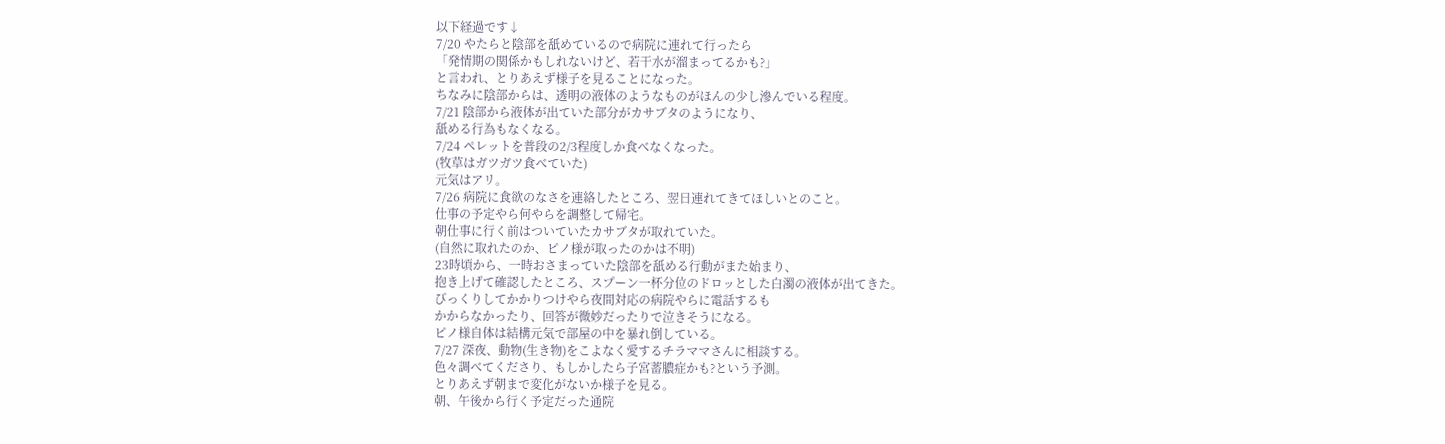以下経過です↓
7/20 やたらと陰部を舐めているので病院に連れて行ったら
「発情期の関係かもしれないけど、若干水が溜まってるかも?」
と言われ、とりあえず様子を見ることになった。
ちなみに陰部からは、透明の液体のようなものがほんの少し滲んでいる程度。
7/21 陰部から液体が出ていた部分がカサブタのようになり、
舐める行為もなくなる。
7/24 ペレットを普段の2/3程度しか食べなくなった。
(牧草はガツガツ食べていた)
元気はアリ。
7/26 病院に食欲のなさを連絡したところ、翌日連れてきてほしいとのこと。
仕事の予定やら何やらを調整して帰宅。
朝仕事に行く前はついていたカサブタが取れていた。
(自然に取れたのか、ピノ様が取ったのかは不明)
23時頃から、一時おさまっていた陰部を舐める行動がまた始まり、
抱き上げて確認したところ、スプーン一杯分位のドロッとした白濁の液体が出てきた。
びっくりしてかかりつけやら夜間対応の病院やらに電話するも
かからなかったり、回答が微妙だったりで泣きそうになる。
ピノ様自体は結構元気で部屋の中を暴れ倒している。
7/27 深夜、動物(生き物)をこよなく愛するチラママさんに相談する。
色々調べてくださり、もしかしたら子宮蓄膿症かも?という予測。
とりあえず朝まで変化がないか様子を見る。
朝、午後から行く予定だった通院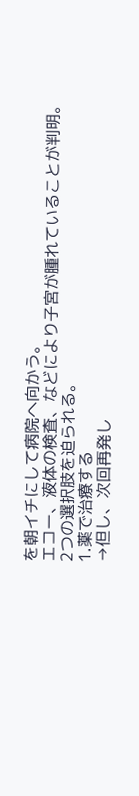を朝イチにして病院へ向かう。
エコー、液体の検査、などにより子宮が腫れていることが判明。
2つの選択肢を迫られる。
1.薬で治療する
→但し、次回再発し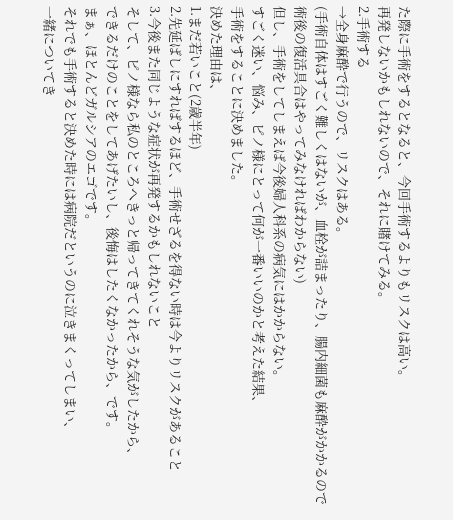た際に手術をするとなると、今回手術するよりもリスクは高い。
再発しないかもしれないので、それに賭けてみる。
2.手術する
→全身麻酔で行うので、リスクはある。
(手術自体はすごく難しくはないが、血栓が詰まったり、腸内細菌も麻酔がかかるので
術後の復活具合はやってみなければわからない)
但し、手術をしてしまえば今後婦人科系の病気にはかからない。
すごく迷い、悩み、ピノ様にとって何が一番いいのかと考えた結果、
手術をすることに決めました。
決めた理由は、
1.まだ若いこと(2歳半年)
2.先延ばしにすればするほど、手術せざるを得ない時は今よりリスクがあること
3.今後また同じような症状が再発するかもしれないこと
そして、ピノ様なら私のところへきっと帰ってきてくれそうな気がしたから、
できるだけのことをしてあげたいし、後悔はしたくなかったから、です。
まぁ、ほとんどガルシアのエゴです。
それでも手術すると決めた時には病院だというのに泣きまくってしまい、
一緒についてき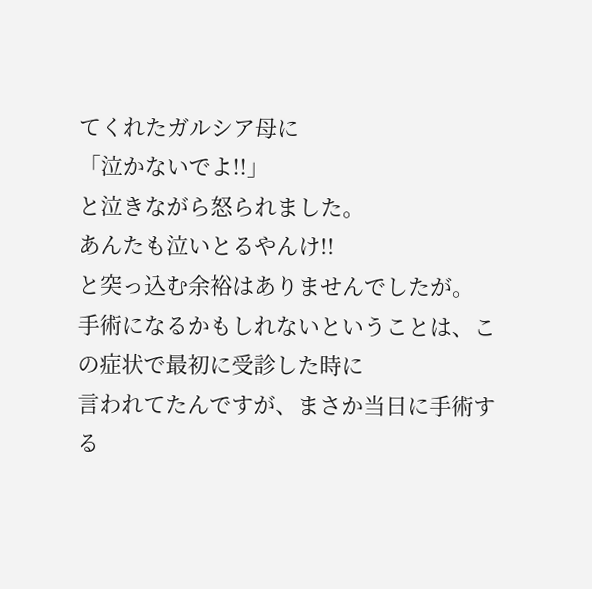てくれたガルシア母に
「泣かないでよ!!」
と泣きながら怒られました。
あんたも泣いとるやんけ!!
と突っ込む余裕はありませんでしたが。
手術になるかもしれないということは、この症状で最初に受診した時に
言われてたんですが、まさか当日に手術する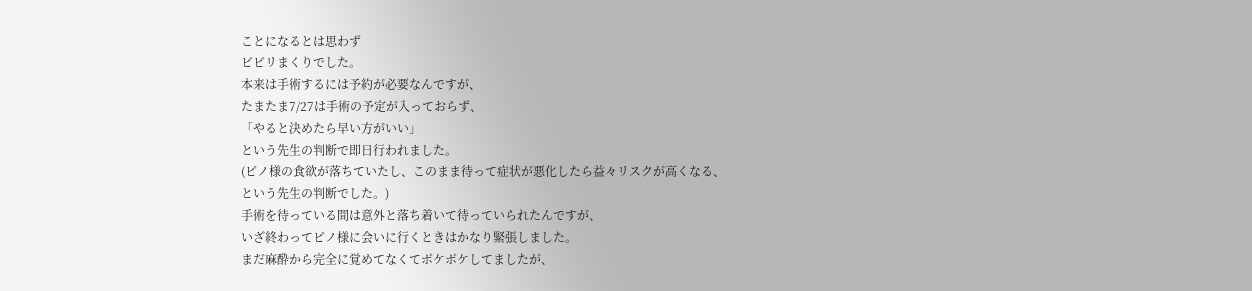ことになるとは思わず
ビビリまくりでした。
本来は手術するには予約が必要なんですが、
たまたま7/27は手術の予定が入っておらず、
「やると決めたら早い方がいい」
という先生の判断で即日行われました。
(ピノ様の食欲が落ちていたし、このまま待って症状が悪化したら益々リスクが高くなる、
という先生の判断でした。)
手術を待っている間は意外と落ち着いて待っていられたんですが、
いざ終わってピノ様に会いに行くときはかなり緊張しました。
まだ麻酔から完全に覚めてなくてボケボケしてましたが、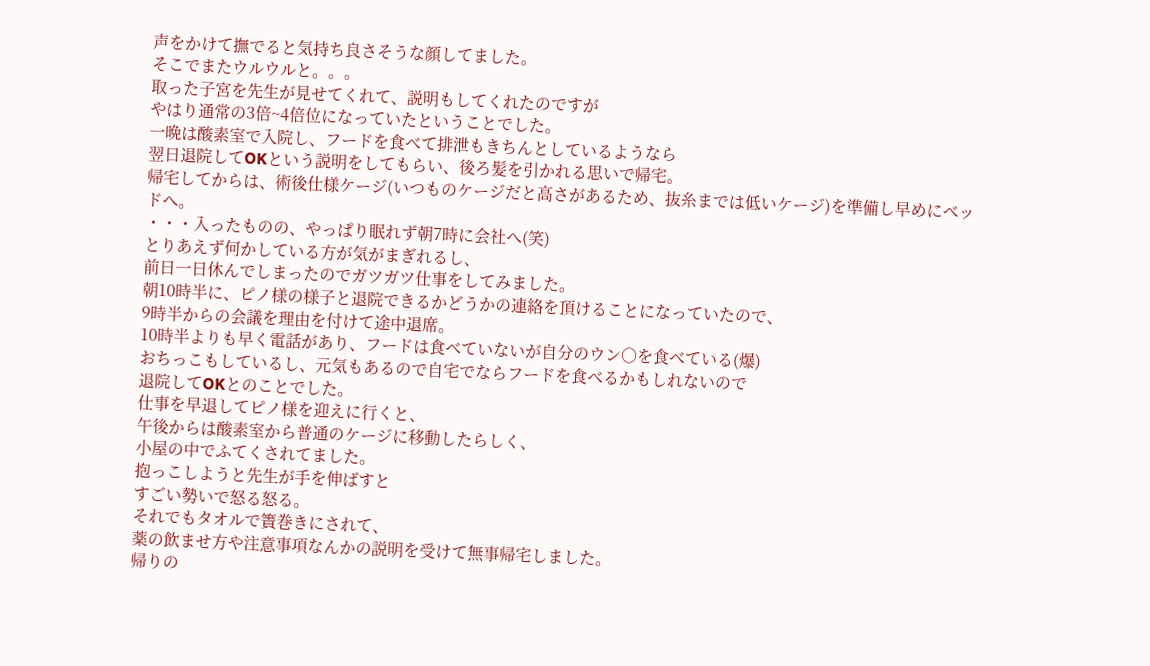声をかけて撫でると気持ち良さそうな顔してました。
そこでまたウルウルと。。。
取った子宮を先生が見せてくれて、説明もしてくれたのですが
やはり通常の3倍~4倍位になっていたということでした。
一晩は酸素室で入院し、フードを食べて排泄もきちんとしているようなら
翌日退院してOKという説明をしてもらい、後ろ髪を引かれる思いで帰宅。
帰宅してからは、術後仕様ケージ(いつものケージだと高さがあるため、抜糸までは低いケージ)を準備し早めにベッドへ。
・・・入ったものの、やっぱり眠れず朝7時に会社へ(笑)
とりあえず何かしている方が気がまぎれるし、
前日一日休んでしまったのでガツガツ仕事をしてみました。
朝10時半に、ピノ様の様子と退院できるかどうかの連絡を頂けることになっていたので、
9時半からの会議を理由を付けて途中退席。
10時半よりも早く電話があり、フードは食べていないが自分のウン○を食べている(爆)
おちっこもしているし、元気もあるので自宅でならフードを食べるかもしれないので
退院してOKとのことでした。
仕事を早退してピノ様を迎えに行くと、
午後からは酸素室から普通のケージに移動したらしく、
小屋の中でふてくされてました。
抱っこしようと先生が手を伸ばすと
すごい勢いで怒る怒る。
それでもタオルで簀巻きにされて、
薬の飲ませ方や注意事項なんかの説明を受けて無事帰宅しました。
帰りの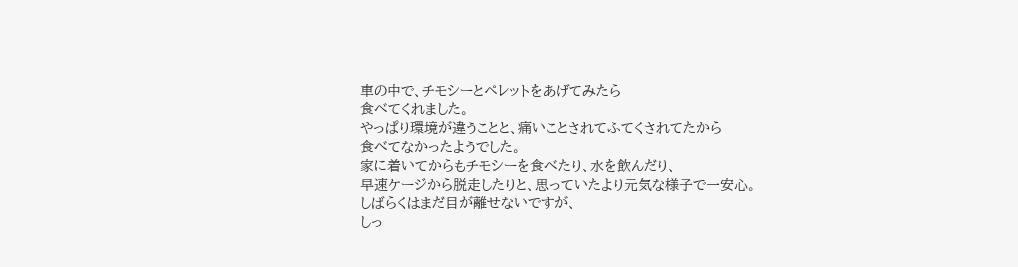車の中で、チモシーとペレットをあげてみたら
食べてくれました。
やっぱり環境が違うことと、痛いことされてふてくされてたから
食べてなかったようでした。
家に着いてからもチモシーを食べたり、水を飲んだり、
早速ケージから脱走したりと、思っていたより元気な様子で一安心。
しばらくはまだ目が離せないですが、
しっ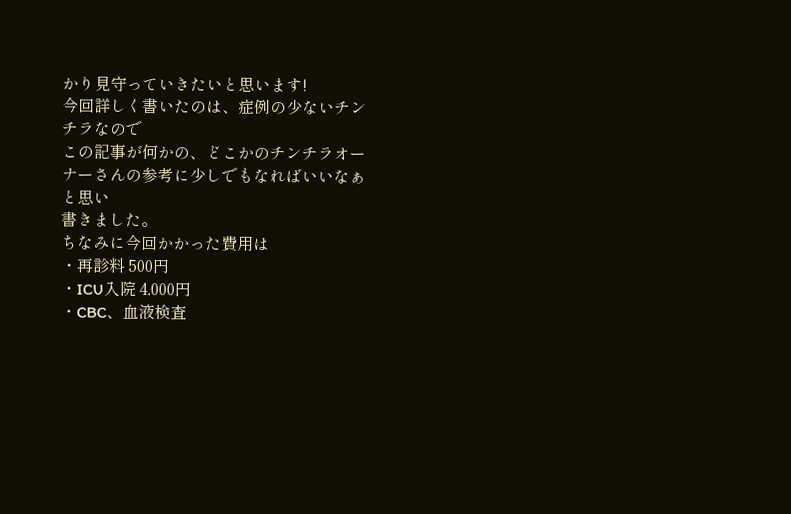かり見守っていきたいと思います!
今回詳しく書いたのは、症例の少ないチンチラなので
この記事が何かの、どこかのチンチラオーナーさんの参考に少しでもなればいいなぁと思い
書きました。
ちなみに今回かかった費用は
・再診料 500円
・ICU入院 4,000円
・CBC、血液検査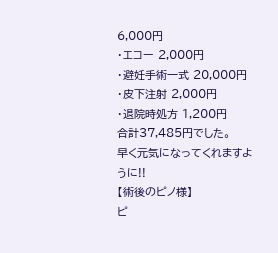6,000円
・エコー 2,000円
・避妊手術一式 20,000円
・皮下注射 2,000円
・退院時処方 1,200円
合計37,485円でした。
早く元気になってくれますように!!
【術後のピノ様】
ピ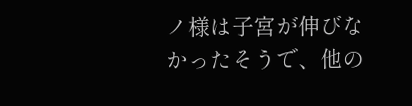ノ様は子宮が伸びなかったそうで、他の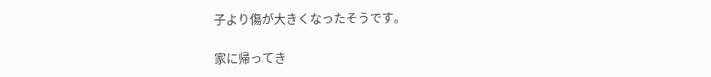子より傷が大きくなったそうです。

家に帰ってき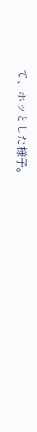て、ホッとした様子。